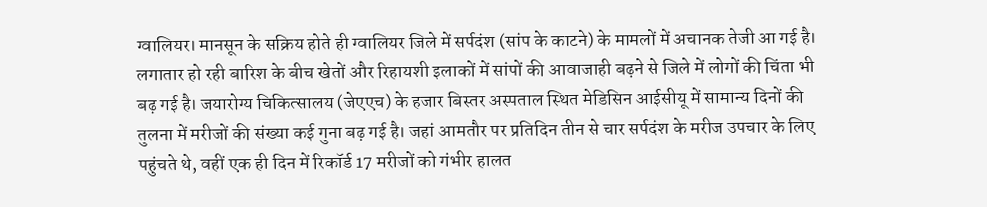ग्वालियर। मानसून के सक्रिय होते ही ग्वालियर जिले में सर्पदंश (सांप के काटने) के मामलों में अचानक तेजी आ गई है। लगातार हो रही बारिश के बीच खेतों और रिहायशी इलाकों में सांपों की आवाजाही बढ़ने से जिले में लोगों की चिंता भी बढ़ गई है। जयारोग्य चिकित्सालय (जेएएच) के हजार बिस्तर अस्पताल स्थित मेडिसिन आईसीयू में सामान्य दिनों की तुलना में मरीजों की संख्या कई गुना बढ़ गई है। जहां आमतौर पर प्रतिदिन तीन से चार सर्पदंश के मरीज उपचार के लिए पहुंचते थे, वहीं एक ही दिन में रिकॉर्ड 17 मरीजों को गंभीर हालत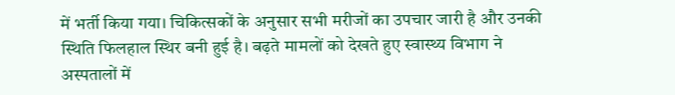में भर्ती किया गया। चिकित्सकों के अनुसार सभी मरीजों का उपचार जारी है और उनकी स्थिति फिलहाल स्थिर बनी हुई है। बढ़ते मामलों को देखते हुए स्वास्थ्य विभाग ने अस्पतालों में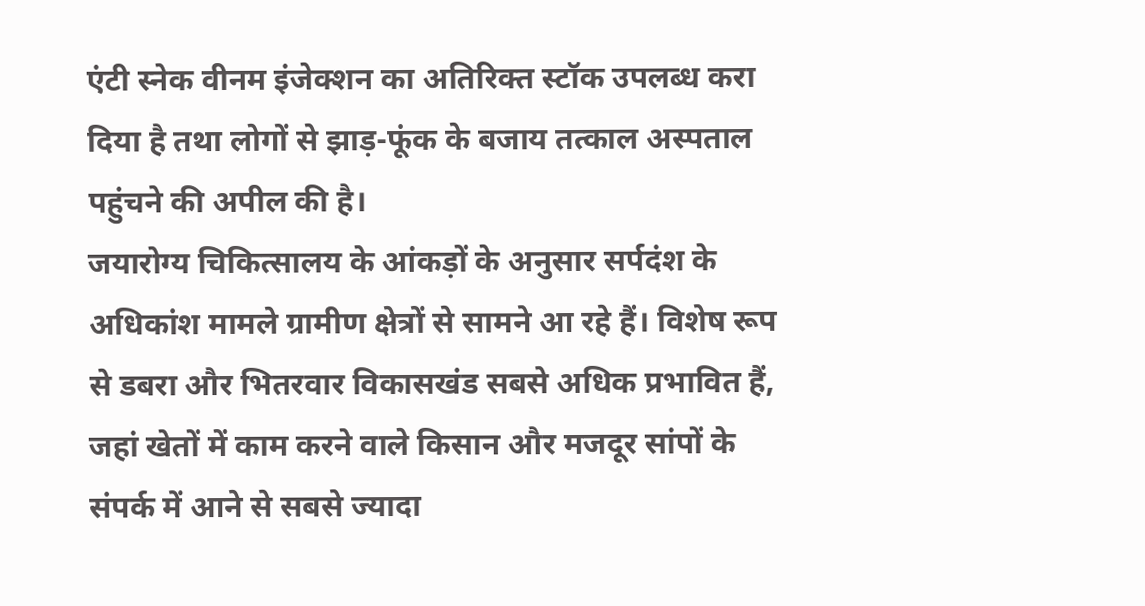एंटी स्नेक वीनम इंजेक्शन का अतिरिक्त स्टॉक उपलब्ध करा दिया है तथा लोगों से झाड़-फूंक के बजाय तत्काल अस्पताल पहुंचने की अपील की है।
जयारोग्य चिकित्सालय के आंकड़ों के अनुसार सर्पदंश के अधिकांश मामले ग्रामीण क्षेत्रों से सामने आ रहे हैं। विशेष रूप से डबरा और भितरवार विकासखंड सबसे अधिक प्रभावित हैं, जहां खेतों में काम करने वाले किसान और मजदूर सांपों के संपर्क में आने से सबसे ज्यादा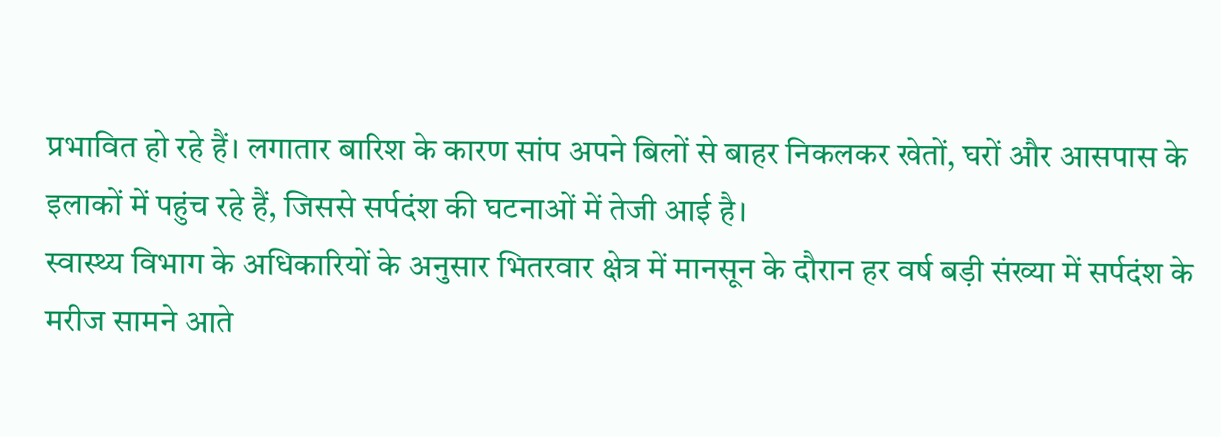प्रभावित हो रहे हैं। लगातार बारिश के कारण सांप अपने बिलों से बाहर निकलकर खेतों, घरों और आसपास के इलाकों में पहुंच रहे हैं, जिससे सर्पदंश की घटनाओं में तेजी आई है।
स्वास्थ्य विभाग के अधिकारियों के अनुसार भितरवार क्षेत्र में मानसून के दौरान हर वर्ष बड़ी संख्या में सर्पदंश के मरीज सामने आते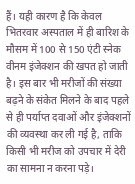हैं। यही कारण है कि केवल भितरवार अस्पताल में ही बारिश के मौसम में 100 से 150 एंटी स्नेक वीनम इंजेक्शन की खपत हो जाती है। इस बार भी मरीजों की संख्या बढ़ने के संकेत मिलने के बाद पहले से ही पर्याप्त दवाओं और इंजेक्शनों की व्यवस्था कर ली गई है, ताकि किसी भी मरीज को उपचार में देरी का सामना न करना पड़े।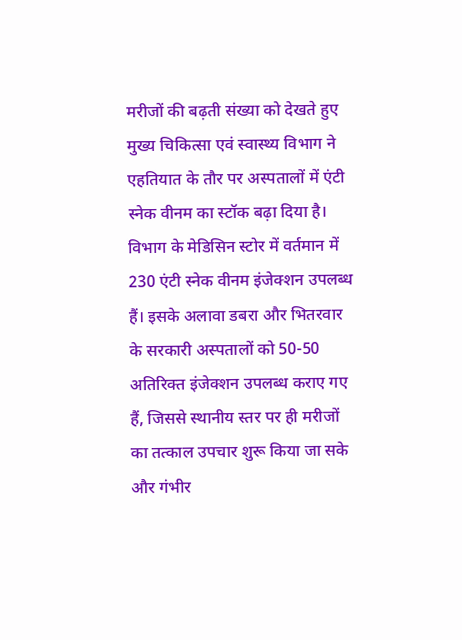मरीजों की बढ़ती संख्या को देखते हुए मुख्य चिकित्सा एवं स्वास्थ्य विभाग ने एहतियात के तौर पर अस्पतालों में एंटी स्नेक वीनम का स्टॉक बढ़ा दिया है। विभाग के मेडिसिन स्टोर में वर्तमान में 230 एंटी स्नेक वीनम इंजेक्शन उपलब्ध हैं। इसके अलावा डबरा और भितरवार के सरकारी अस्पतालों को 50-50 अतिरिक्त इंजेक्शन उपलब्ध कराए गए हैं, जिससे स्थानीय स्तर पर ही मरीजों का तत्काल उपचार शुरू किया जा सके और गंभीर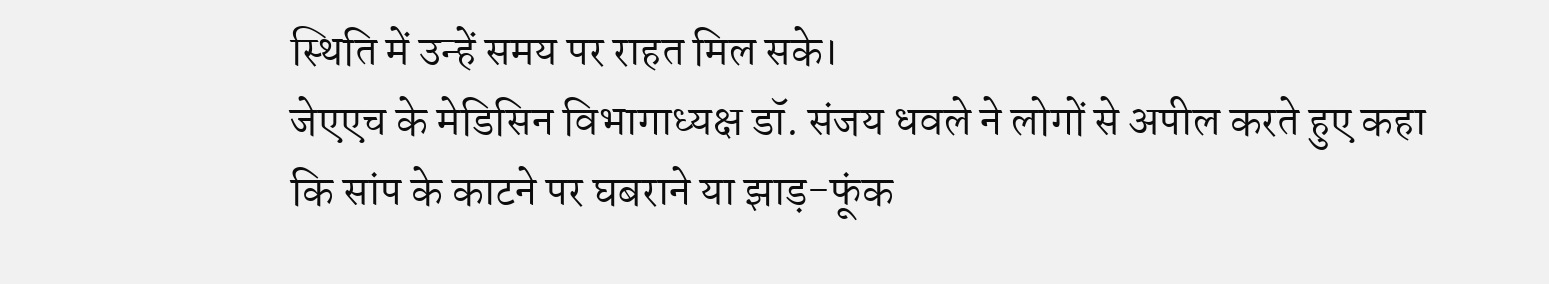स्थिति में उन्हें समय पर राहत मिल सके।
जेएएच के मेडिसिन विभागाध्यक्ष डॉ. संजय धवले ने लोगों से अपील करते हुए कहा कि सांप के काटने पर घबराने या झाड़-फूंक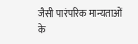जैसी पारंपरिक मान्यताओं के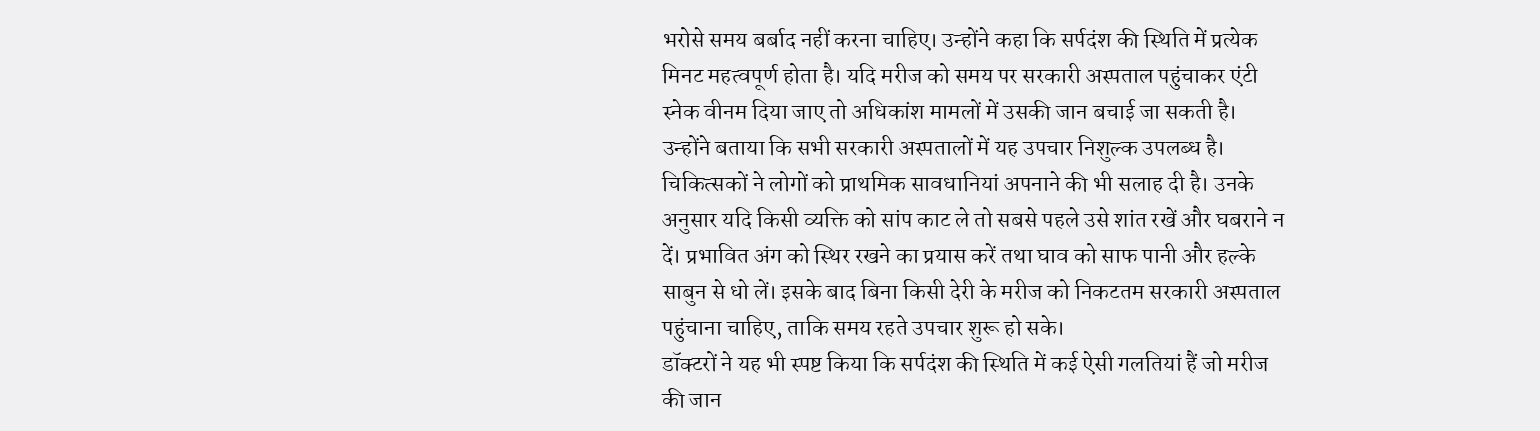भरोसे समय बर्बाद नहीं करना चाहिए। उन्होंने कहा कि सर्पदंश की स्थिति में प्रत्येक मिनट महत्वपूर्ण होता है। यदि मरीज को समय पर सरकारी अस्पताल पहुंचाकर एंटी स्नेक वीनम दिया जाए तो अधिकांश मामलों में उसकी जान बचाई जा सकती है। उन्होंने बताया कि सभी सरकारी अस्पतालों में यह उपचार निशुल्क उपलब्ध है।
चिकित्सकों ने लोगों को प्राथमिक सावधानियां अपनाने की भी सलाह दी है। उनके अनुसार यदि किसी व्यक्ति को सांप काट ले तो सबसे पहले उसे शांत रखें और घबराने न दें। प्रभावित अंग को स्थिर रखने का प्रयास करें तथा घाव को साफ पानी और हल्के साबुन से धो लें। इसके बाद बिना किसी देरी के मरीज को निकटतम सरकारी अस्पताल पहुंचाना चाहिए, ताकि समय रहते उपचार शुरू हो सके।
डॉक्टरों ने यह भी स्पष्ट किया कि सर्पदंश की स्थिति में कई ऐसी गलतियां हैं जो मरीज की जान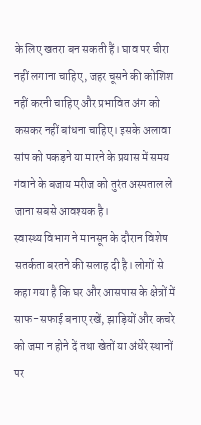के लिए खतरा बन सकती हैं। घाव पर चीरा नहीं लगाना चाहिए, जहर चूसने की कोशिश नहीं करनी चाहिए और प्रभावित अंग को कसकर नहीं बांधना चाहिए। इसके अलावा सांप को पकड़ने या मारने के प्रयास में समय गंवाने के बजाय मरीज को तुरंत अस्पताल ले जाना सबसे आवश्यक है।
स्वास्थ्य विभाग ने मानसून के दौरान विशेष सतर्कता बरतने की सलाह दी है। लोगों से कहा गया है कि घर और आसपास के क्षेत्रों में साफ-सफाई बनाए रखें, झाड़ियों और कचरे को जमा न होने दें तथा खेतों या अंधेरे स्थानों पर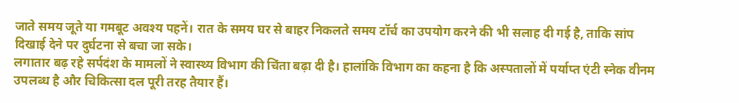जाते समय जूते या गमबूट अवश्य पहनें। रात के समय घर से बाहर निकलते समय टॉर्च का उपयोग करने की भी सलाह दी गई है, ताकि सांप दिखाई देने पर दुर्घटना से बचा जा सके।
लगातार बढ़ रहे सर्पदंश के मामलों ने स्वास्थ्य विभाग की चिंता बढ़ा दी है। हालांकि विभाग का कहना है कि अस्पतालों में पर्याप्त एंटी स्नेक वीनम उपलब्ध है और चिकित्सा दल पूरी तरह तैयार हैं।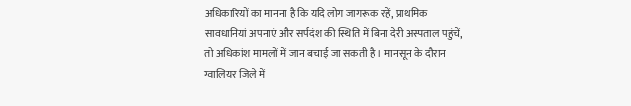अधिकारियों का मानना है कि यदि लोग जागरूक रहें, प्राथमिक सावधानियां अपनाएं और सर्पदंश की स्थिति में बिना देरी अस्पताल पहुंचें, तो अधिकांश मामलों में जान बचाई जा सकती है। मानसून के दौरान ग्वालियर जिले में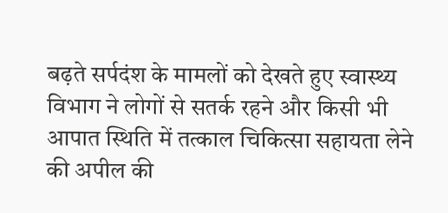बढ़ते सर्पदंश के मामलों को देखते हुए स्वास्थ्य विभाग ने लोगों से सतर्क रहने और किसी भी आपात स्थिति में तत्काल चिकित्सा सहायता लेने की अपील की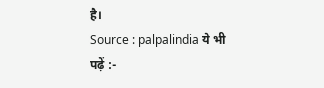है।
Source : palpalindia ये भी पढ़ें :-